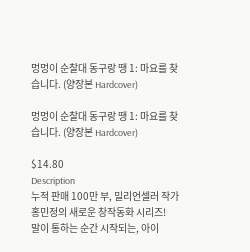멍멍이 순찰대 동구랑 땡 1: 마요를 찾습니다. (양장본 Hardcover)

멍멍이 순찰대 동구랑 땡 1: 마요를 찾습니다. (양장본 Hardcover)

$14.80
Description
누적 판매 100만 부, 밀리언셀러 작가 홍민정의 새로운 창작동화 시리즈!
말이 통하는 순간 시작되는, 아이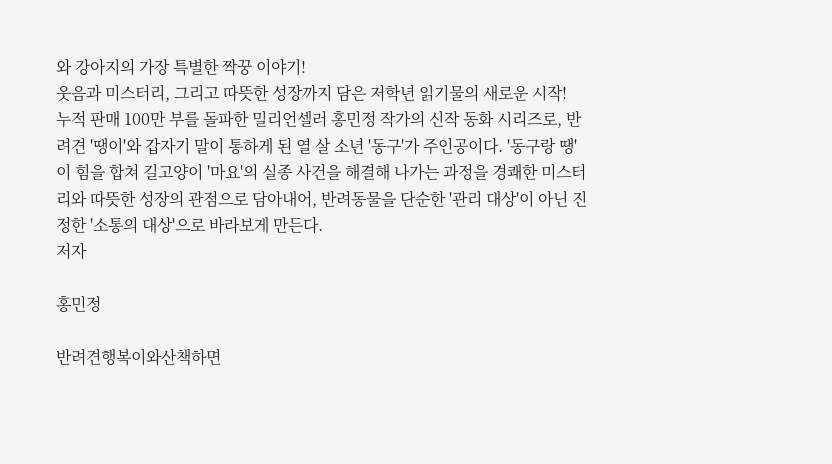와 강아지의 가장 특별한 짝꿍 이야기!
웃음과 미스터리, 그리고 따뜻한 성장까지 담은 저학년 읽기물의 새로운 시작!
누적 판매 100만 부를 돌파한 밀리언셀러 홍민정 작가의 신작 동화 시리즈로, 반려견 '땡이'와 갑자기 말이 통하게 된 열 살 소년 '동구'가 주인공이다. '동구랑 땡'이 힘을 합쳐 길고양이 '마요'의 실종 사건을 해결해 나가는 과정을 경쾌한 미스터리와 따뜻한 성장의 관점으로 담아내어, 반려동물을 단순한 '관리 대상'이 아닌 진정한 '소통의 대상'으로 바라보게 만든다.
저자

홍민정

반려견행복이와산책하면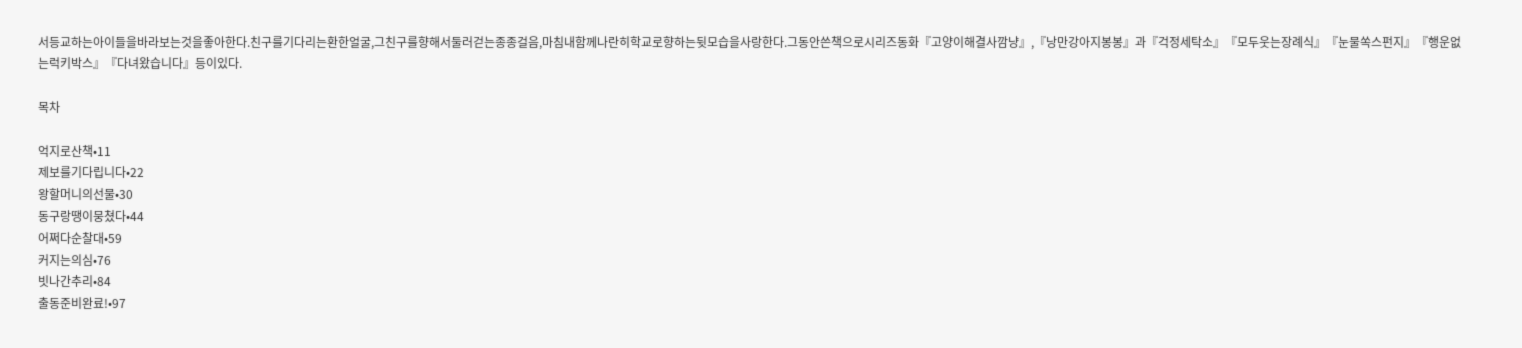서등교하는아이들을바라보는것을좋아한다.친구를기다리는환한얼굴,그친구를향해서둘러걷는종종걸음,마침내함께나란히학교로향하는뒷모습을사랑한다.그동안쓴책으로시리즈동화『고양이해결사깜냥』,『낭만강아지봉봉』과『걱정세탁소』『모두웃는장례식』『눈물쏙스펀지』『행운없는럭키박스』『다녀왔습니다』등이있다.

목차

억지로산책•11
제보를기다립니다•22
왕할머니의선물•30
동구랑땡이뭉쳤다•44
어쩌다순찰대•59
커지는의심•76
빗나간추리•84
출동준비완료!•97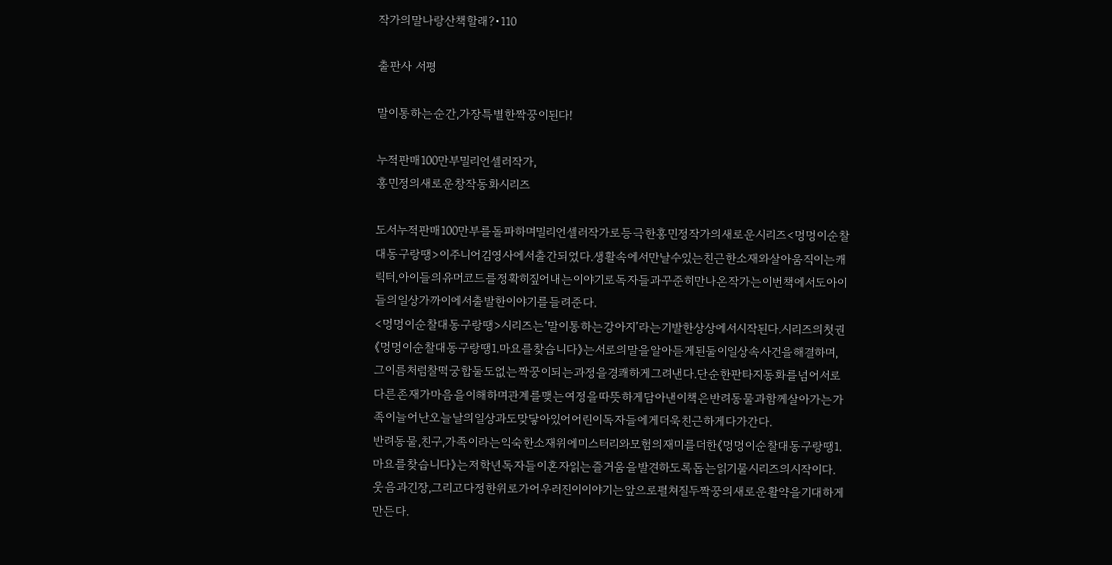작가의말나랑산책할래?•110

출판사 서평

말이통하는순간,가장특별한짝꿍이된다!

누적판매100만부밀리언셀러작가,
홍민정의새로운창작동화시리즈

도서누적판매100만부를돌파하며밀리언셀러작가로등극한홍민정작가의새로운시리즈<멍멍이순찰대동구랑땡>이주니어김영사에서출간되었다.생활속에서만날수있는친근한소재와살아움직이는캐릭터,아이들의유머코드를정확히짚어내는이야기로독자들과꾸준히만나온작가는이번책에서도아이들의일상가까이에서출발한이야기를들려준다.
<멍멍이순찰대동구랑땡>시리즈는‘말이통하는강아지’라는기발한상상에서시작된다.시리즈의첫권《멍멍이순찰대동구랑땡1.마요를찾습니다》는서로의말을알아듣게된둘이일상속사건을해결하며,그이름처럼찰떡궁합둘도없는짝꿍이되는과정을경쾌하게그려낸다.단순한판타지동화를넘어서로다른존재가마음을이해하며관계를맺는여정을따뜻하게담아낸이책은반려동물과함께살아가는가족이늘어난오늘날의일상과도맞닿아있어어린이독자들에게더욱친근하게다가간다.
반려동물,친구,가족이라는익숙한소재위에미스터리와모험의재미를더한《멍멍이순찰대동구랑땡1.마요를찾습니다》는저학년독자들이혼자읽는즐거움을발견하도록돕는읽기물시리즈의시작이다.웃음과긴장,그리고다정한위로가어우러진이이야기는앞으로펼쳐질두짝꿍의새로운활약을기대하게만든다.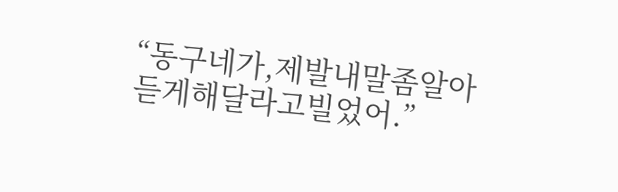“동구네가,제발내말좀알아듣게해달라고빌었어.”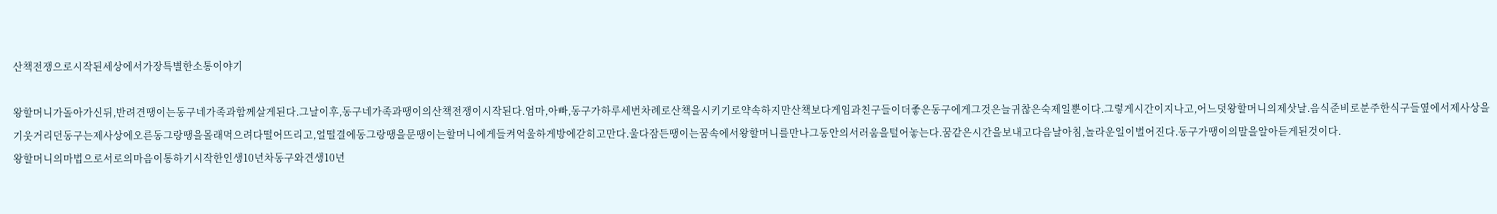산책전쟁으로시작된세상에서가장특별한소통이야기

왕할머니가돌아가신뒤,반려견땡이는동구네가족과함께살게된다.그날이후,동구네가족과땡이의산책전쟁이시작된다.엄마,아빠,동구가하루세번차례로산책을시키기로약속하지만산책보다게임과친구들이더좋은동구에게그것은늘귀찮은숙제일뿐이다.그렇게시간이지나고,어느덧왕할머니의제삿날.음식준비로분주한식구들옆에서제사상을기웃거리던동구는제사상에오른동그랑땡을몰래먹으려다떨어뜨리고,얼떨결에동그랑땡을문땡이는할머니에게들켜억울하게방에갇히고만다.울다잠든땡이는꿈속에서왕할머니를만나그동안의서러움을털어놓는다.꿈같은시간을보내고다음날아침,놀라운일이벌어진다.동구가땡이의말을알아듣게된것이다.
왕할머니의마법으로서로의마음이통하기시작한인생10년차동구와견생10년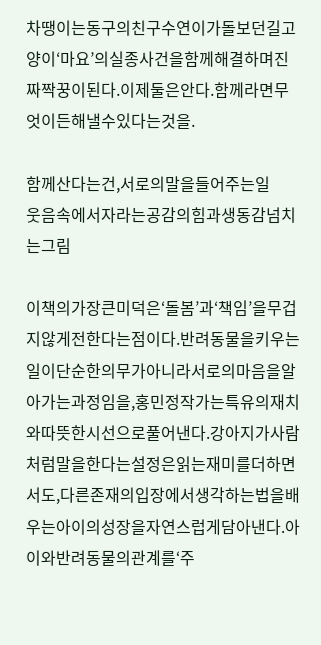차땡이는동구의친구수연이가돌보던길고양이‘마요’의실종사건을함께해결하며진짜짝꿍이된다.이제둘은안다.함께라면무엇이든해낼수있다는것을.

함께산다는건,서로의말을들어주는일
웃음속에서자라는공감의힘과생동감넘치는그림

이책의가장큰미덕은‘돌봄’과‘책임’을무겁지않게전한다는점이다.반려동물을키우는일이단순한의무가아니라서로의마음을알아가는과정임을,홍민정작가는특유의재치와따뜻한시선으로풀어낸다.강아지가사람처럼말을한다는설정은읽는재미를더하면서도,다른존재의입장에서생각하는법을배우는아이의성장을자연스럽게담아낸다.아이와반려동물의관계를‘주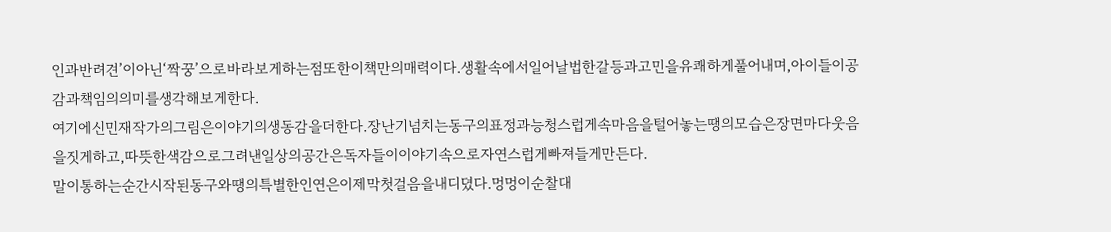인과반려견’이아닌‘짝꿍’으로바라보게하는점또한이책만의매력이다.생활속에서일어날법한갈등과고민을유쾌하게풀어내며,아이들이공감과책임의의미를생각해보게한다.
여기에신민재작가의그림은이야기의생동감을더한다.장난기넘치는동구의표정과능청스럽게속마음을털어놓는땡의모습은장면마다웃음을짓게하고,따뜻한색감으로그려낸일상의공간은독자들이이야기속으로자연스럽게빠져들게만든다.
말이통하는순간시작된동구와땡의특별한인연은이제막첫걸음을내디뎠다.멍멍이순찰대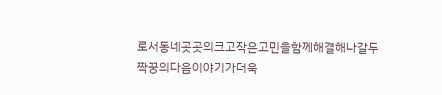로서동네곳곳의크고작은고민을함께해결해나갈두짝꿍의다음이야기가더욱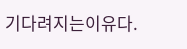기다려지는이유다.